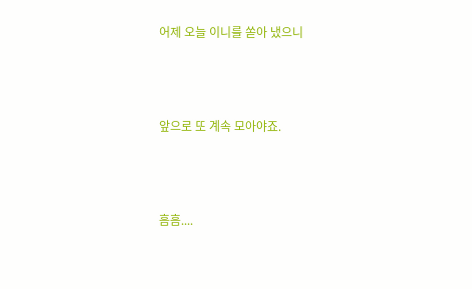어제 오늘 이니를 쏟아 냈으니



앞으로 또 계속 모아야죠.



흠흠....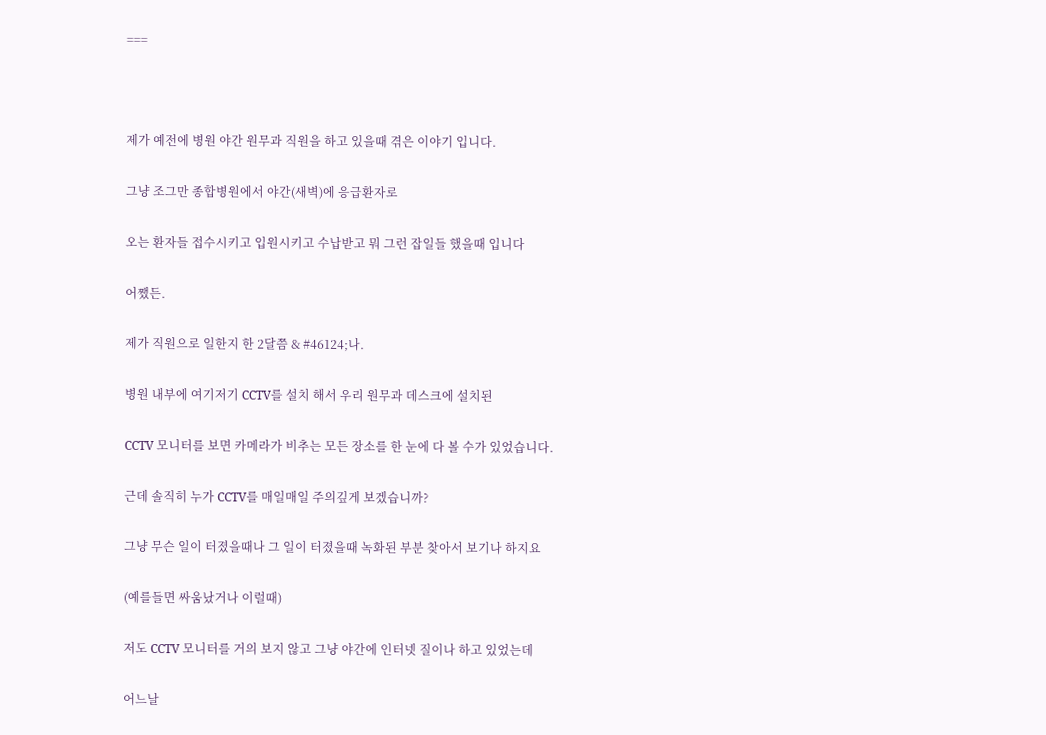===



제가 예전에 병원 야간 원무과 직원을 하고 있을때 겪은 이야기 입니다.

그냥 조그만 종합병원에서 야간(새벽)에 응급환자로

오는 환자들 접수시키고 입원시키고 수납받고 뭐 그런 잡일들 했을때 입니다

어쨌든.

제가 직원으로 일한지 한 2달쯤 & #46124;나.

병원 내부에 여기저기 CCTV를 설치 해서 우리 원무과 데스크에 설치된

CCTV 모니터를 보면 카메라가 비추는 모든 장소를 한 눈에 다 볼 수가 있었습니다.

근데 솔직히 누가 CCTV를 매일매일 주의깊게 보겠습니까?

그냥 무슨 일이 터졌을때나 그 일이 터졌을때 녹화된 부분 찾아서 보기나 하지요

(예를들면 싸움났거나 이럴때)

저도 CCTV 모니터를 거의 보지 않고 그냥 야간에 인터넷 질이나 하고 있었는데

어느날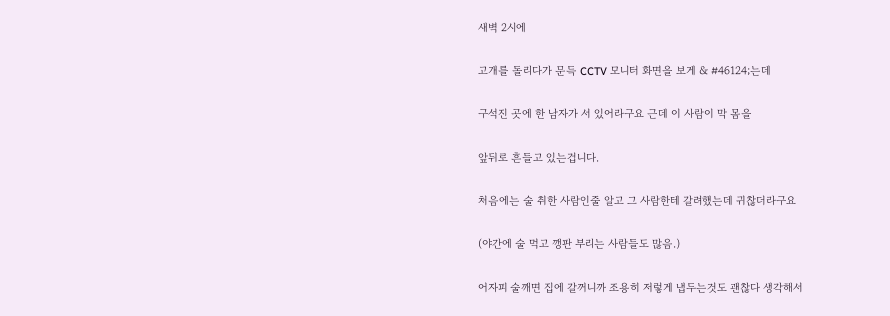새벽 2시에

고개를 돌리다가 문득 CCTV 모니터 화면을 보게 & #46124;는데

구석진 곳에 한 남자가 서 있어라구요 근데 이 사람이 막 몸을

앞뒤로 흔들고 있는겁니다.

처음에는 술 취한 사람인줄 알고 그 사람한테 갈려했는데 귀찮더라구요

(야간에 술 먹고 깽판 부리는 사람들도 많음.)

어자피 술깨면 집에 갈꺼니까 조용히 저렇게 냅두는것도 괜찮다 생각해서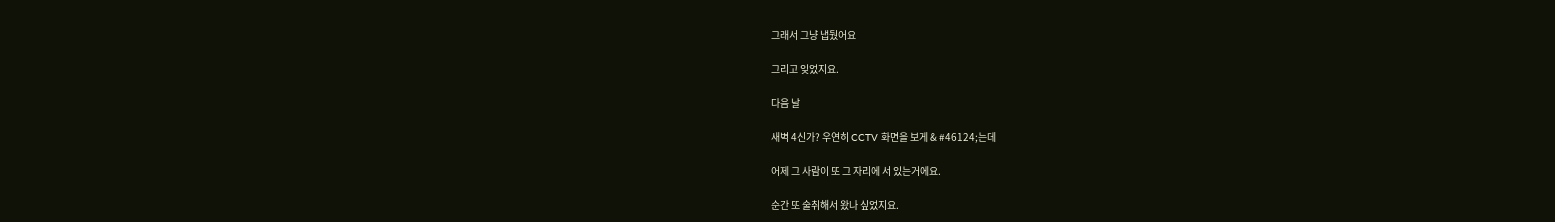그래서 그냥 냅뒀어요

그리고 잊었지요.

다음 날

새벽 4신가? 우연히 CCTV 화면을 보게 & #46124;는데

어제 그 사람이 또 그 자리에 서 있는거에요.

순간 또 술취해서 왔나 싶었지요.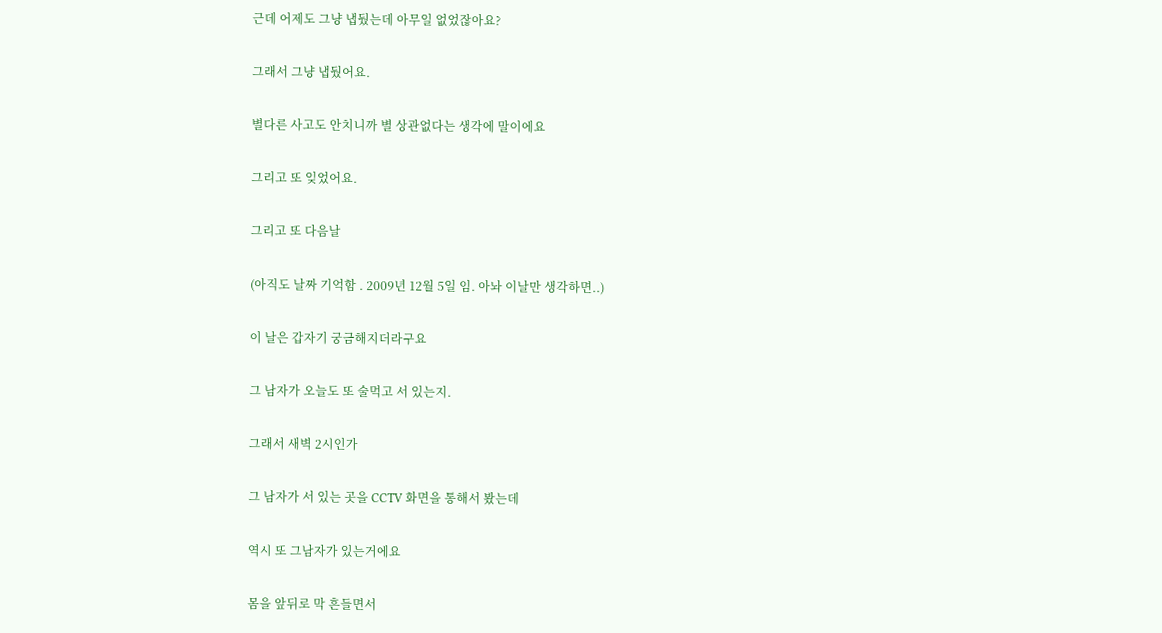근데 어제도 그냥 냅뒀는데 아무일 없었잖아요?

그래서 그냥 냅뒀어요.

별다른 사고도 안치니까 별 상관없다는 생각에 말이에요

그리고 또 잊었어요.

그리고 또 다음날

(아직도 날짜 기억함 . 2009년 12월 5일 임. 아놔 이날만 생각하면..)

이 날은 갑자기 궁금해지더라구요

그 남자가 오늘도 또 술먹고 서 있는지.

그래서 새벽 2시인가

그 남자가 서 있는 곳을 CCTV 화면을 통해서 봤는데

역시 또 그남자가 있는거에요

몸을 앞뒤로 막 흔들면서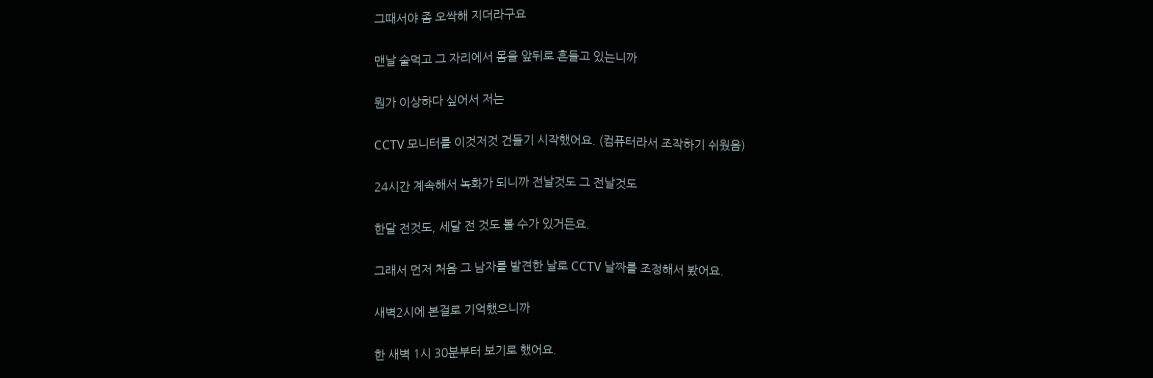그때서야 좀 오싹해 지더라구요

맨날 술먹고 그 자리에서 몸을 앞뒤로 흔들고 있는니까

뭔가 이상하다 싶어서 저는

CCTV 모니터를 이것저것 건들기 시작했어요. (컴퓨터라서 조작하기 쉬웠음)

24시간 계속해서 녹화가 되니까 전날것도 그 전날것도

한달 전것도, 세달 전 것도 볼 수가 있거든요.

그래서 먼저 처음 그 남자를 발견한 날로 CCTV 날짜를 조정해서 봤어요.

새벽2시에 본걸로 기억했으니까

한 새벽 1시 30분부터 보기로 했어요.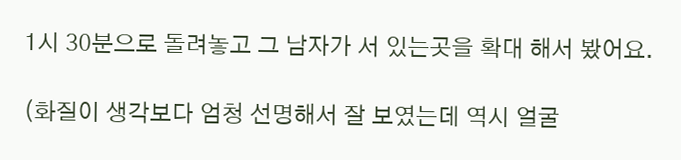1시 30분으로 돌려놓고 그 남자가 서 있는곳을 확대 해서 봤어요.

(화질이 생각보다 엄청 선명해서 잘 보였는데 역시 얼굴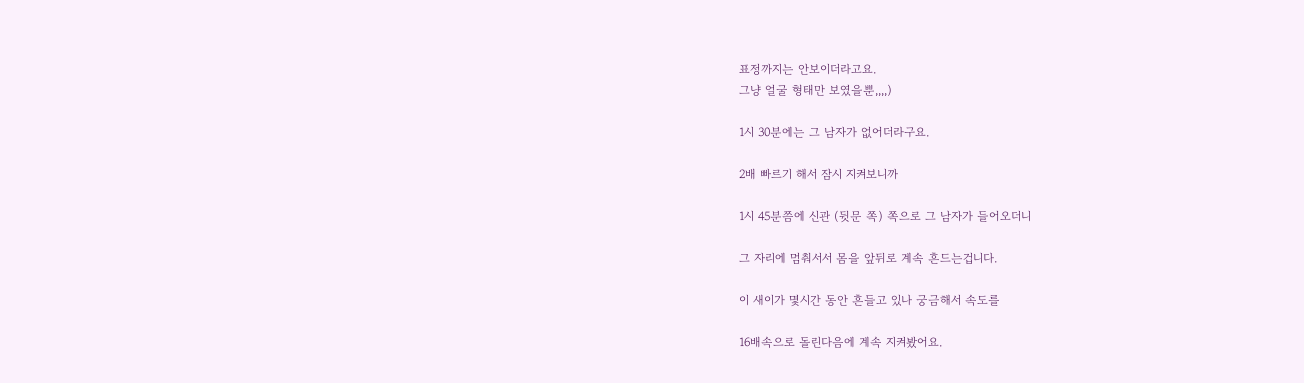표정까지는 안보이더라고요.
그냥 얼굴 형태만 보였을뿐,,,,)

1시 30분에는 그 남자가 없어더라구요.

2배 빠르기 해서 잠시 지켜보니까

1시 45분쯤에 신관 (뒷문 쪽) 쪽으로 그 남자가 들어오더니

그 자리에 멈춰서서 몸을 앞뒤로 계속 흔드는겁니다.

이 새이가 몇시간 동안 흔들고 있나 궁금해서 속도를

16배속으로 돌린다음에 계속 지켜봤어요.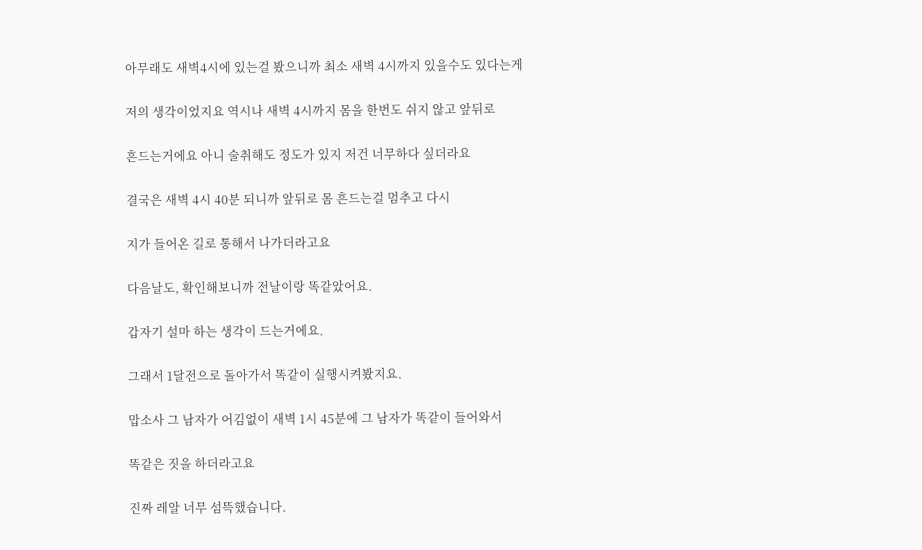아무래도 새벽4시에 있는걸 봤으니까 최소 새벽 4시까지 있을수도 있다는게

저의 생각이었지요 역시나 새벽 4시까지 몸을 한번도 쉬지 않고 앞뒤로

흔드는거에요 아니 술취해도 정도가 있지 저건 너무하다 싶더라요

결국은 새벽 4시 40분 되니까 앞뒤로 몸 흔드는걸 멈추고 다시

지가 들어온 길로 통해서 나가더라고요

다음날도, 확인해보니까 전날이랑 똑같았어요.

갑자기 설마 하는 생각이 드는거에요.

그래서 1달전으로 돌아가서 똑같이 실행시켜봤지요.

맙소사 그 남자가 어김없이 새벽 1시 45분에 그 남자가 똑같이 들어와서

똑같은 짓을 하더라고요

진짜 레알 너무 섬뜩했습니다.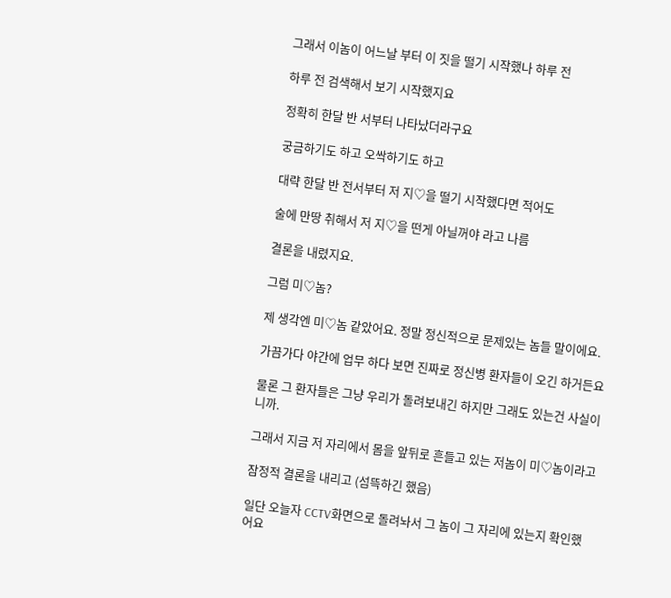그래서 이놈이 어느날 부터 이 짓을 떨기 시작했나 하루 전

하루 전 검색해서 보기 시작했지요

정확히 한달 반 서부터 나타났더라구요

궁금하기도 하고 오싹하기도 하고

대략 한달 반 전서부터 저 지♡을 떨기 시작했다면 적어도

술에 만땅 취해서 저 지♡을 떤게 아닐꺼야 라고 나름

결론을 내렸지요.

그럼 미♡놈?

제 생각엔 미♡놈 같았어요. 정말 정신적으로 문제있는 놈들 말이에요.

가끔가다 야간에 업무 하다 보면 진짜로 정신병 환자들이 오긴 하거든요

물론 그 환자들은 그냥 우리가 돌려보내긴 하지만 그래도 있는건 사실이니까.

그래서 지금 저 자리에서 몸을 앞뒤로 흔들고 있는 저놈이 미♡놈이라고

잠정적 결론을 내리고 (섬뜩하긴 했음)

일단 오늘자 CCTV화면으로 돌려놔서 그 놈이 그 자리에 있는지 확인했어요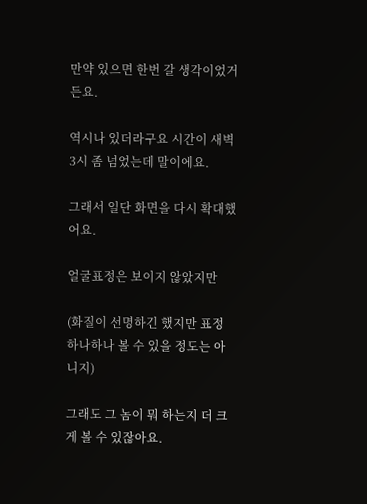만약 있으면 한번 갈 생각이었거든요.

역시나 있더라구요 시간이 새벽 3시 좀 넘었는데 말이에요.

그래서 일단 화면을 다시 확대했어요.

얼굴표정은 보이지 않았지만

(화질이 선명하긴 했지만 표정 하나하나 볼 수 있을 정도는 아니지)

그래도 그 놈이 뭐 하는지 더 크게 볼 수 있잖아요.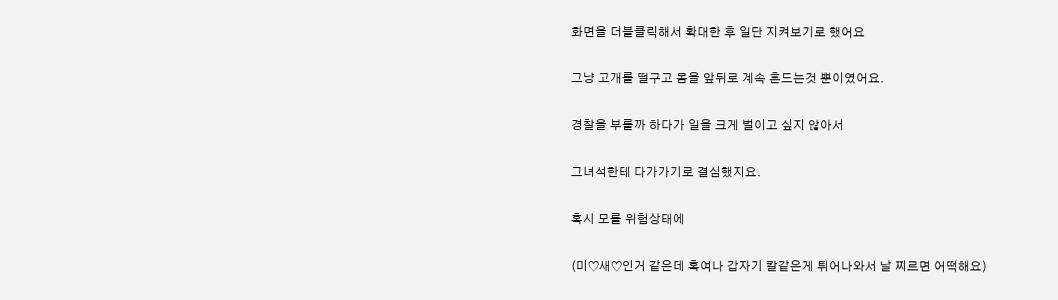화면을 더블클릭해서 확대한 후 일단 지켜보기로 했어요

그냥 고개를 떨구고 몸을 앞뒤로 계속 흔드는것 뿐이였어요.

경찰을 부를까 하다가 일을 크게 벌이고 싶지 않아서

그녀석한테 다가가기로 결심했지요.

혹시 모를 위험상태에

(미♡새♡인거 같은데 혹여나 갑자기 칼같은게 튀어나와서 날 찌르면 어떡해요)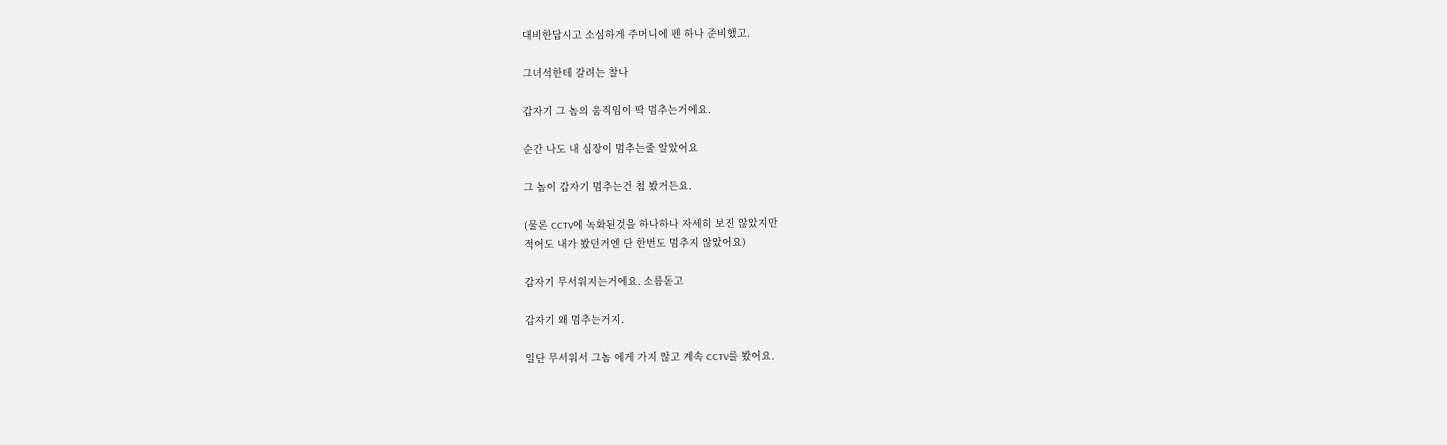대비한답시고 소심하게 주머니에 펜 하나 준비했고.

그녀석한테 갈려는 찰나

갑자기 그 놈의 움직임이 딱 멈추는거에요.

순간 나도 내 심장이 멈추는줄 알았어요

그 놈이 갑자기 멈추는건 첨 봤거든요.

(물론 CCTV에 녹화된것을 하나하나 자세히 보진 않았지만
적어도 내가 봤던거엔 단 한번도 멈추지 않았어요)

갑자기 무서워지는거에요. 소름돋고

갑자기 왜 멈추는거지.

일단 무서워서 그놈 에게 가지 않고 계속 CCTV를 봤어요.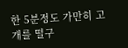한 5분정도 가만히 고개를 떨구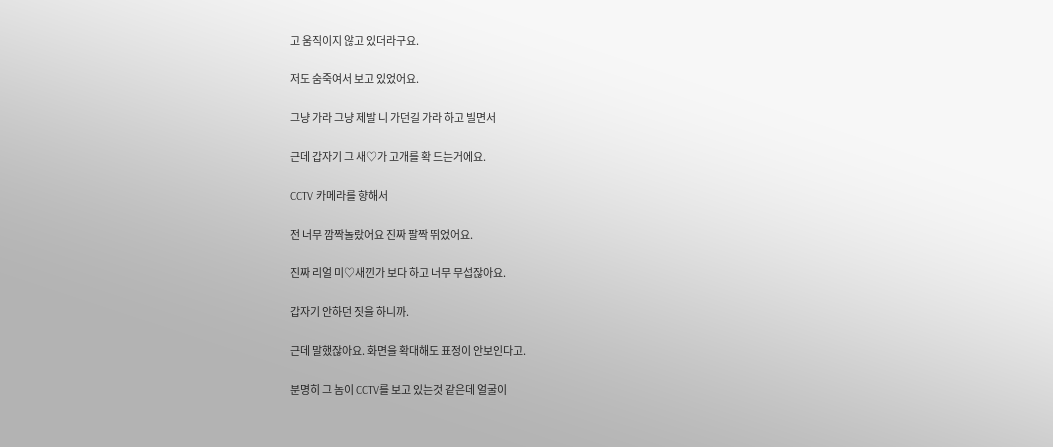고 움직이지 않고 있더라구요.

저도 숨죽여서 보고 있었어요.

그냥 가라 그냥 제발 니 가던길 가라 하고 빌면서

근데 갑자기 그 새♡가 고개를 확 드는거에요.

CCTV 카메라를 향해서

전 너무 깜짝놀랐어요 진짜 팔짝 뛰었어요.

진짜 리얼 미♡새낀가 보다 하고 너무 무섭잖아요.

갑자기 안하던 짓을 하니까.

근데 말했잖아요. 화면을 확대해도 표정이 안보인다고.

분명히 그 놈이 CCTV를 보고 있는것 같은데 얼굴이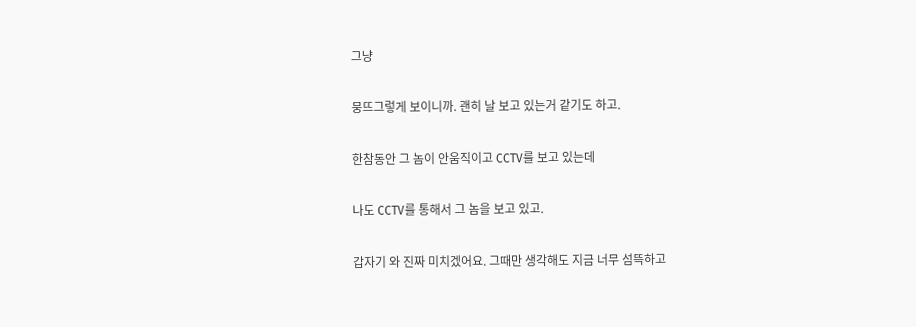그냥

뭉뜨그렇게 보이니까. 괜히 날 보고 있는거 같기도 하고.

한참동안 그 놈이 안움직이고 CCTV를 보고 있는데

나도 CCTV를 통해서 그 놈을 보고 있고.

갑자기 와 진짜 미치겠어요. 그때만 생각해도 지금 너무 섬뜩하고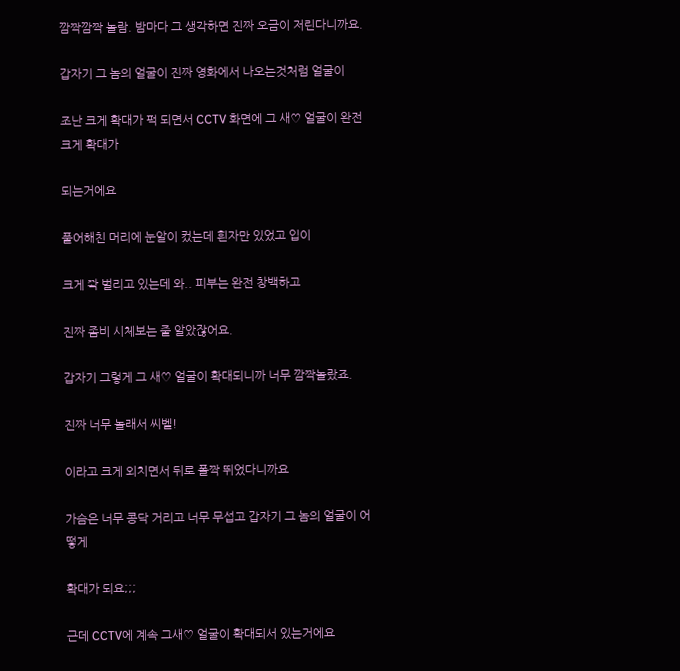깜짝깜짝 놀람. 밤마다 그 생각하면 진짜 오금이 저린다니까요.

갑자기 그 놈의 얼굴이 진짜 영화에서 나오는것처럼 얼굴이

조난 크게 확대가 퍽 되면서 CCTV 화면에 그 새♡ 얼굴이 완전 크게 확대가

되는거에요

풀어해친 머리에 눈알이 컸는데 흰자만 있었고 입이

크게 쫙 벌리고 있는데 와.. 피부는 완전 창백하고

진짜 좀비 시체보는 줄 알았잖어요.

갑자기 그렇게 그 새♡ 얼굴이 확대되니까 너무 깜짝놀랐죠.

진짜 너무 놀래서 씨벨!

이라고 크게 외치면서 뒤로 폴짝 뛰었다니까요

가슴은 너무 콩닥 거리고 너무 무섭고 갑자기 그 놈의 얼굴이 어떻게

확대가 되요;;;

근데 CCTV에 계속 그새♡ 얼굴이 확대되서 있는거에요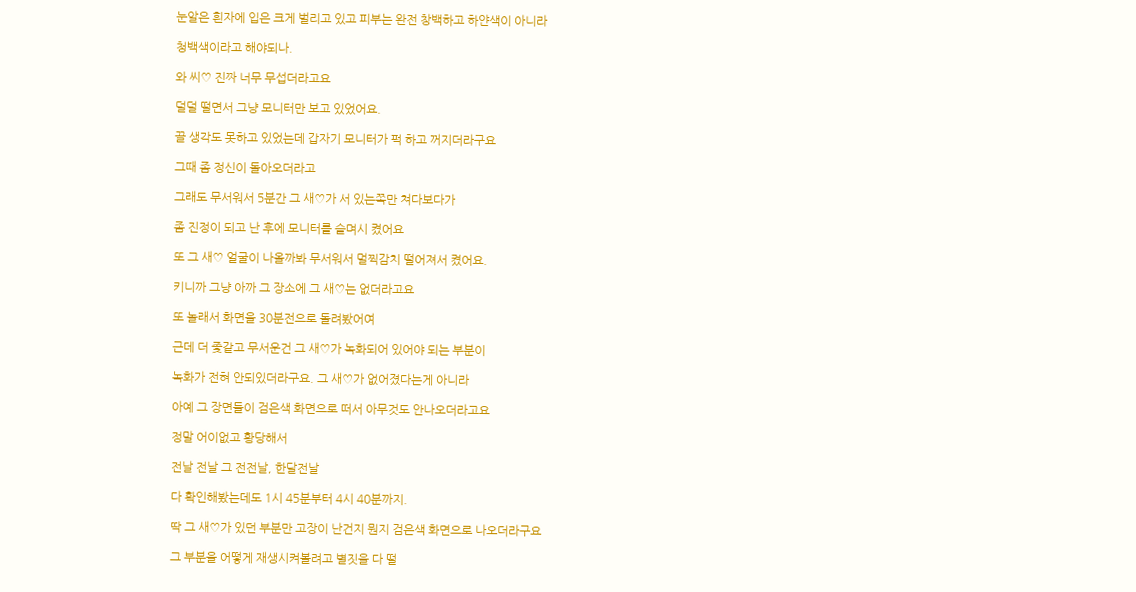눈알은 흰자에 입은 크게 벌리고 있고 피부는 완전 창백하고 하얀색이 아니라

청백색이라고 해야되나.

와 씨♡ 진짜 너무 무섭더라고요

덜덜 떨면서 그냥 모니터만 보고 있었어요.

끌 생각도 못하고 있었는데 갑자기 모니터가 퍽 하고 꺼지더라구요

그때 좀 정신이 돌아오더라고

그래도 무서워서 5분간 그 새♡가 서 있는쪽만 쳐다보다가

좀 진정이 되고 난 후에 모니터를 슬며시 켰어요

또 그 새♡ 얼굴이 나올까봐 무서워서 멀찍감치 떨어져서 켰어요.

키니까 그냥 아까 그 장소에 그 새♡는 없더라고요

또 놀래서 화면을 30분전으로 돌려봤어여

근데 더 좇같고 무서운건 그 새♡가 녹화되어 있어야 되는 부분이

녹화가 전혀 안되있더라구요. 그 새♡가 없어졌다는게 아니라

아예 그 장면들이 검은색 화면으로 떠서 아무것도 안나오더라고요

정말 어이없고 황당해서

전날 전날 그 전전날, 한달전날

다 확인해봤는데도 1시 45분부터 4시 40분까지.

딱 그 새♡가 있던 부분만 고장이 난건지 뭔지 검은색 화면으로 나오더라구요

그 부분을 어떻게 재생시켜볼려고 별짓을 다 떨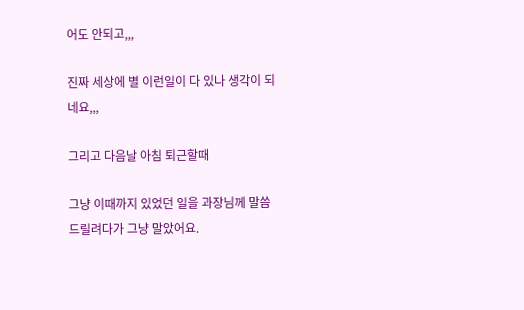어도 안되고,,,

진짜 세상에 별 이런일이 다 있나 생각이 되네요,,,

그리고 다음날 아침 퇴근할때

그냥 이때까지 있었던 일을 과장님께 말씀 드릴려다가 그냥 말았어요.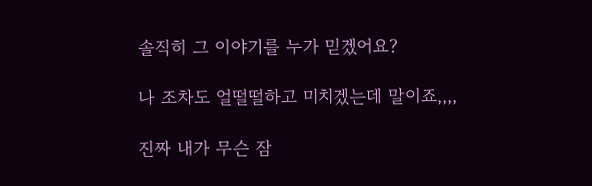솔직히 그 이야기를 누가 믿겠어요?

나 조차도 얼떨떨하고 미치겠는데 말이죠,,,,

진짜 내가 무슨 잠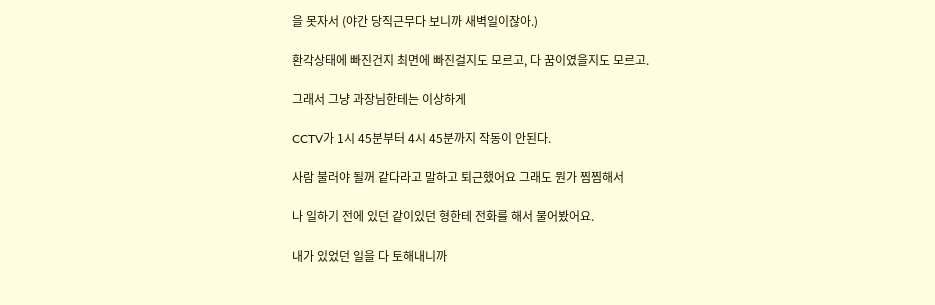을 못자서 (야간 당직근무다 보니까 새벽일이잖아.)

환각상태에 빠진건지 최면에 빠진걸지도 모르고, 다 꿈이였을지도 모르고.

그래서 그냥 과장님한테는 이상하게

CCTV가 1시 45분부터 4시 45분까지 작동이 안된다.

사람 불러야 될꺼 같다라고 말하고 퇴근했어요 그래도 뭔가 찜찜해서

나 일하기 전에 있던 같이있던 형한테 전화를 해서 물어봤어요.

내가 있었던 일을 다 토해내니까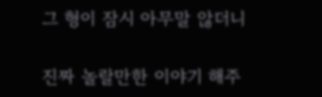그 형이 잠시 아무말 않더니

진짜 놀랄만한 이야기 해주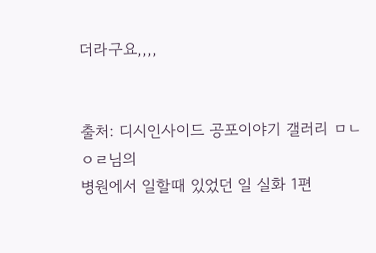더라구요,,,,


출처: 디시인사이드 공포이야기 갤러리 ㅁㄴㅇㄹ님의
병원에서 일할때 있었던 일 실화 1편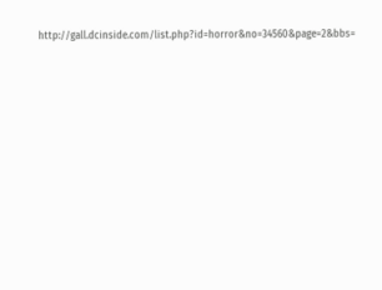http://gall.dcinside.com/list.php?id=horror&no=34560&page=2&bbs=